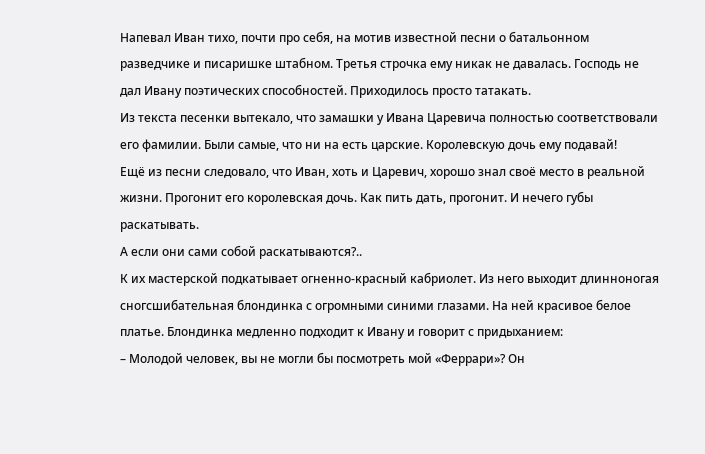Напевал Иван тихо, почти про себя, на мотив известной песни о батальонном разведчике и писаришке штабном. Третья строчка ему никак не давалась. Господь не дал Ивану поэтических способностей. Приходилось просто татакать.
Из текста песенки вытекало, что замашки у Ивана Царевича полностью соответствовали его фамилии. Были самые, что ни на есть царские. Королевскую дочь ему подавай!
Ещё из песни следовало, что Иван, хоть и Царевич, хорошо знал своё место в реальной жизни. Прогонит его королевская дочь. Как пить дать, прогонит. И нечего губы раскатывать.
А если они сами собой раскатываются?..
К их мастерской подкатывает огненно-красный кабриолет. Из него выходит длинноногая сногсшибательная блондинка с огромными синими глазами. На ней красивое белое платье. Блондинка медленно подходит к Ивану и говорит с придыханием:
– Молодой человек, вы не могли бы посмотреть мой «Феррари»? Он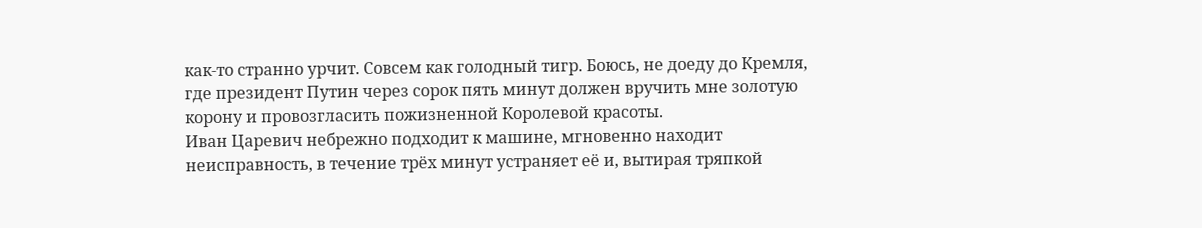как-то странно урчит. Совсем как голодный тигр. Боюсь, не доеду до Кремля, где президент Путин через сорок пять минут должен вручить мне золотую корону и провозгласить пожизненной Королевой красоты.
Иван Царевич небрежно подходит к машине, мгновенно находит неисправность, в течение трёх минут устраняет её и, вытирая тряпкой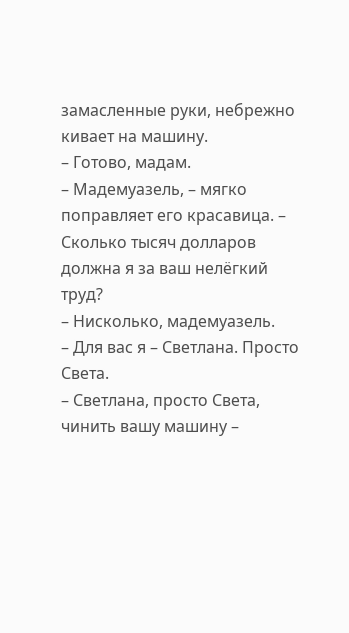замасленные руки, небрежно кивает на машину.
– Готово, мадам.
– Мадемуазель, – мягко поправляет его красавица. – Сколько тысяч долларов должна я за ваш нелёгкий труд?
– Нисколько, мадемуазель.
– Для вас я – Светлана. Просто Света.
– Светлана, просто Света, чинить вашу машину –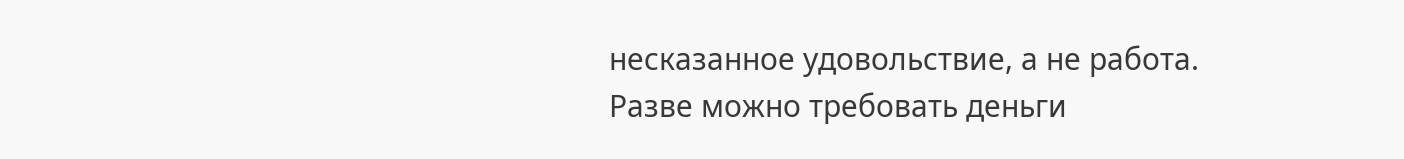несказанное удовольствие, а не работа. Разве можно требовать деньги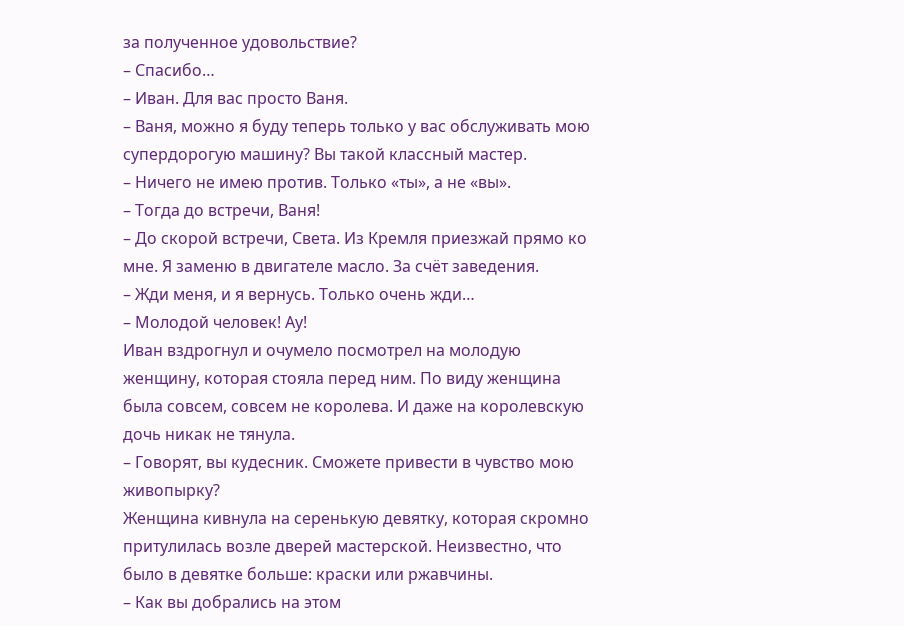за полученное удовольствие?
– Спасибо…
– Иван. Для вас просто Ваня.
– Ваня, можно я буду теперь только у вас обслуживать мою супердорогую машину? Вы такой классный мастер.
– Ничего не имею против. Только «ты», а не «вы».
– Тогда до встречи, Ваня!
– До скорой встречи, Света. Из Кремля приезжай прямо ко мне. Я заменю в двигателе масло. За счёт заведения.
– Жди меня, и я вернусь. Только очень жди…
– Молодой человек! Ау!
Иван вздрогнул и очумело посмотрел на молодую женщину, которая стояла перед ним. По виду женщина была совсем, совсем не королева. И даже на королевскую дочь никак не тянула.
– Говорят, вы кудесник. Сможете привести в чувство мою живопырку?
Женщина кивнула на серенькую девятку, которая скромно притулилась возле дверей мастерской. Неизвестно, что было в девятке больше: краски или ржавчины.
– Как вы добрались на этом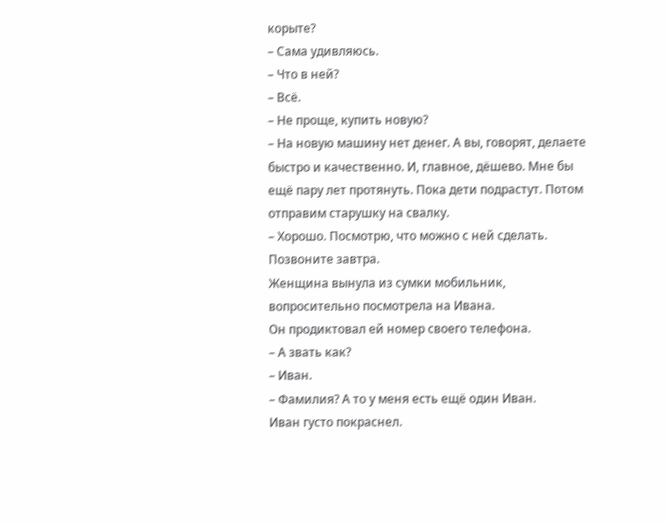корыте?
– Сама удивляюсь.
– Что в ней?
– Всё.
– Не проще, купить новую?
– На новую машину нет денег. А вы, говорят, делаете быстро и качественно. И, главное, дёшево. Мне бы ещё пару лет протянуть. Пока дети подрастут. Потом отправим старушку на свалку.
– Хорошо. Посмотрю, что можно с ней сделать. Позвоните завтра.
Женщина вынула из сумки мобильник, вопросительно посмотрела на Ивана.
Он продиктовал ей номер своего телефона.
– А звать как?
– Иван.
– Фамилия? А то у меня есть ещё один Иван.
Иван густо покраснел.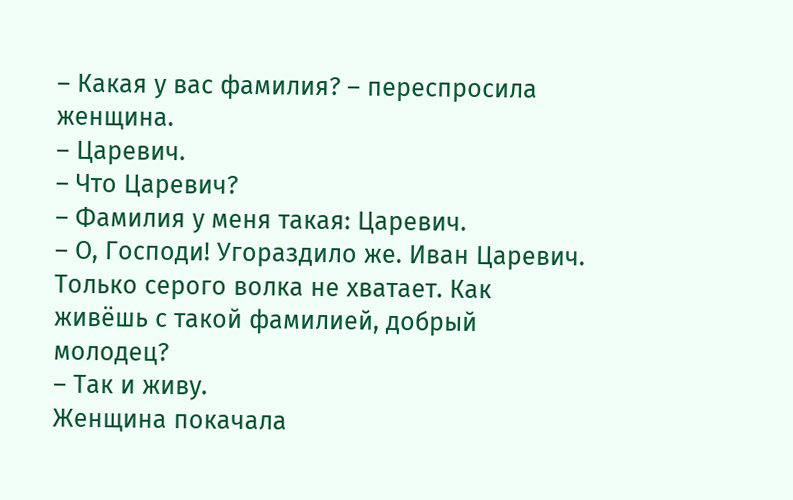– Какая у вас фамилия? – переспросила женщина.
– Царевич.
– Что Царевич?
– Фамилия у меня такая: Царевич.
– О, Господи! Угораздило же. Иван Царевич. Только серого волка не хватает. Как живёшь с такой фамилией, добрый молодец?
– Так и живу.
Женщина покачала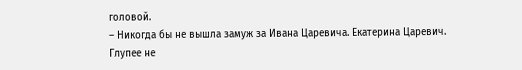головой.
– Никогда бы не вышла замуж за Ивана Царевича. Екатерина Царевич. Глупее не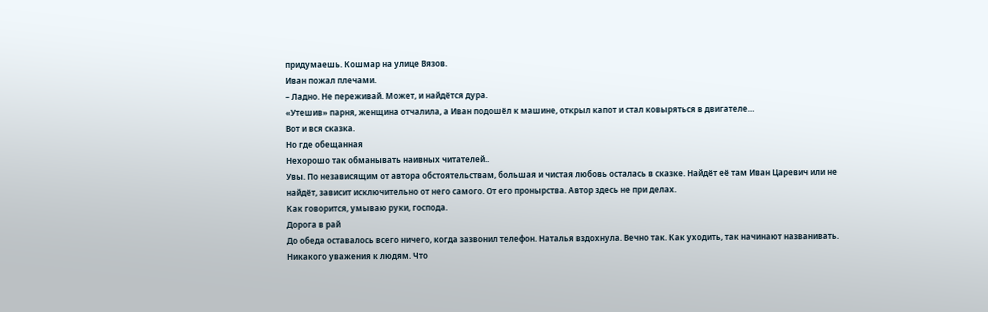придумаешь. Кошмар на улице Вязов.
Иван пожал плечами.
– Ладно. Не переживай. Может, и найдётся дура.
«Утешив» парня, женщина отчалила, а Иван подошёл к машине, открыл капот и стал ковыряться в двигателе…
Вот и вся сказка.
Но где обещанная
Нехорошо так обманывать наивных читателей..
Увы. По независящим от автора обстоятельствам, большая и чистая любовь осталась в сказке. Найдёт её там Иван Царевич или не найдёт, зависит исключительно от него самого. От его пронырства. Автор здесь не при делах.
Как говорится, умываю руки, господа.
Дорога в рай
До обеда оставалось всего ничего, когда зазвонил телефон. Наталья вздохнула. Вечно так. Как уходить, так начинают названивать. Никакого уважения к людям. Что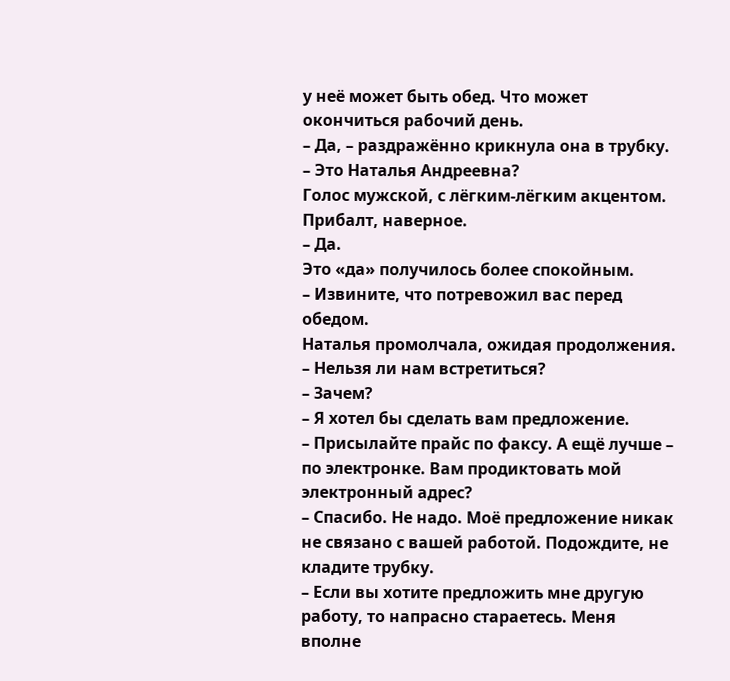у неё может быть обед. Что может окончиться рабочий день.
– Да, – раздражённо крикнула она в трубку.
– Это Наталья Андреевна?
Голос мужской, с лёгким-лёгким акцентом. Прибалт, наверное.
– Да.
Это «да» получилось более спокойным.
– Извините, что потревожил вас перед обедом.
Наталья промолчала, ожидая продолжения.
– Нельзя ли нам встретиться?
– Зачем?
– Я хотел бы сделать вам предложение.
– Присылайте прайс по факсу. А ещё лучше – по электронке. Вам продиктовать мой электронный адрес?
– Спасибо. Не надо. Моё предложение никак не связано с вашей работой. Подождите, не кладите трубку.
– Если вы хотите предложить мне другую работу, то напрасно стараетесь. Меня вполне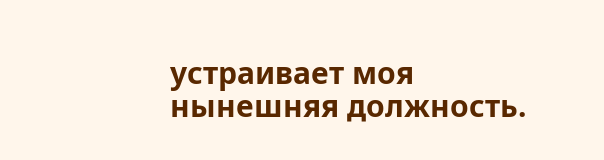устраивает моя нынешняя должность.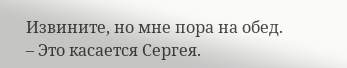Извините, но мне пора на обед.
– Это касается Сергея.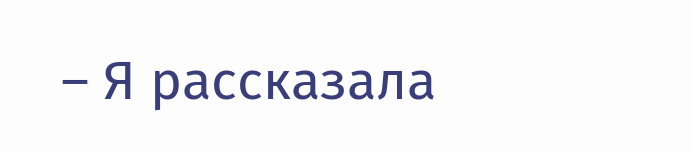– Я рассказала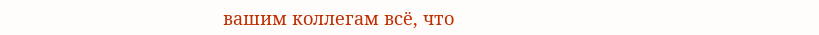вашим коллегам всё, что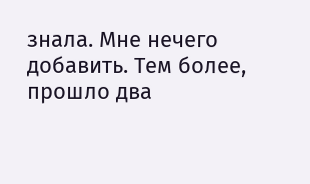знала. Мне нечего добавить. Тем более, прошло два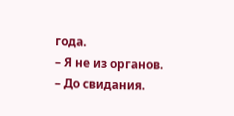года.
– Я не из органов.
– До свидания.